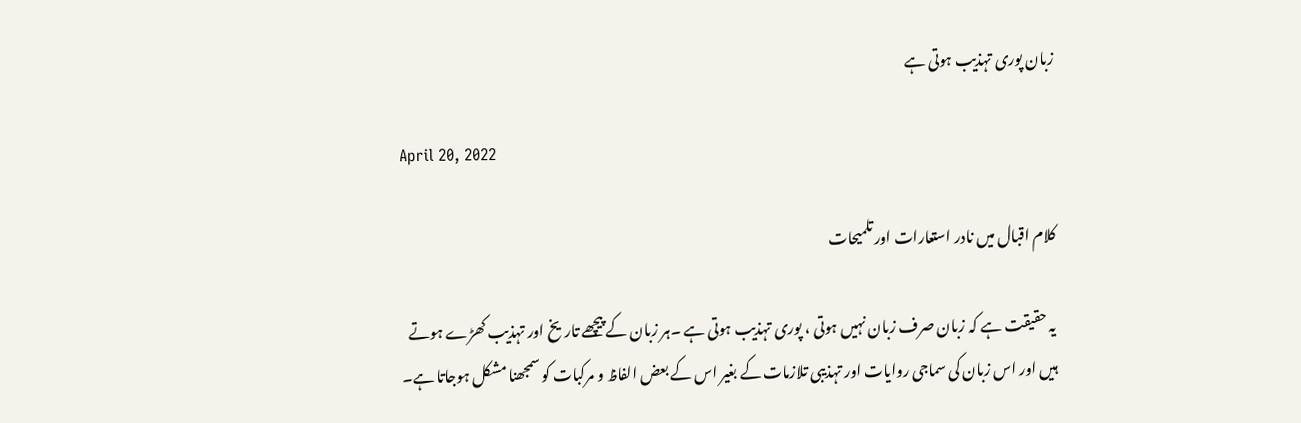زبان پوری تہذیب ہوتی ہے

April 20, 2022

کلام اقبال میں نادر استعارات اور تلمیحات

یہ حقیقت ہے کہ زبان صرف زبان نہیں ہوتی ، پوری تہذیب ہوتی ہے ۔ہر زبان کے پیچھے تاریخ اور تہذیب کھڑے ہوتے ہیں اور اس زبان کی سماجی روایات اور تہذیبی تلازمات کے بغیر اس کے بعض الفاظ و مرکبات کو سمجھنا مشکل ہوجاتا ہے۔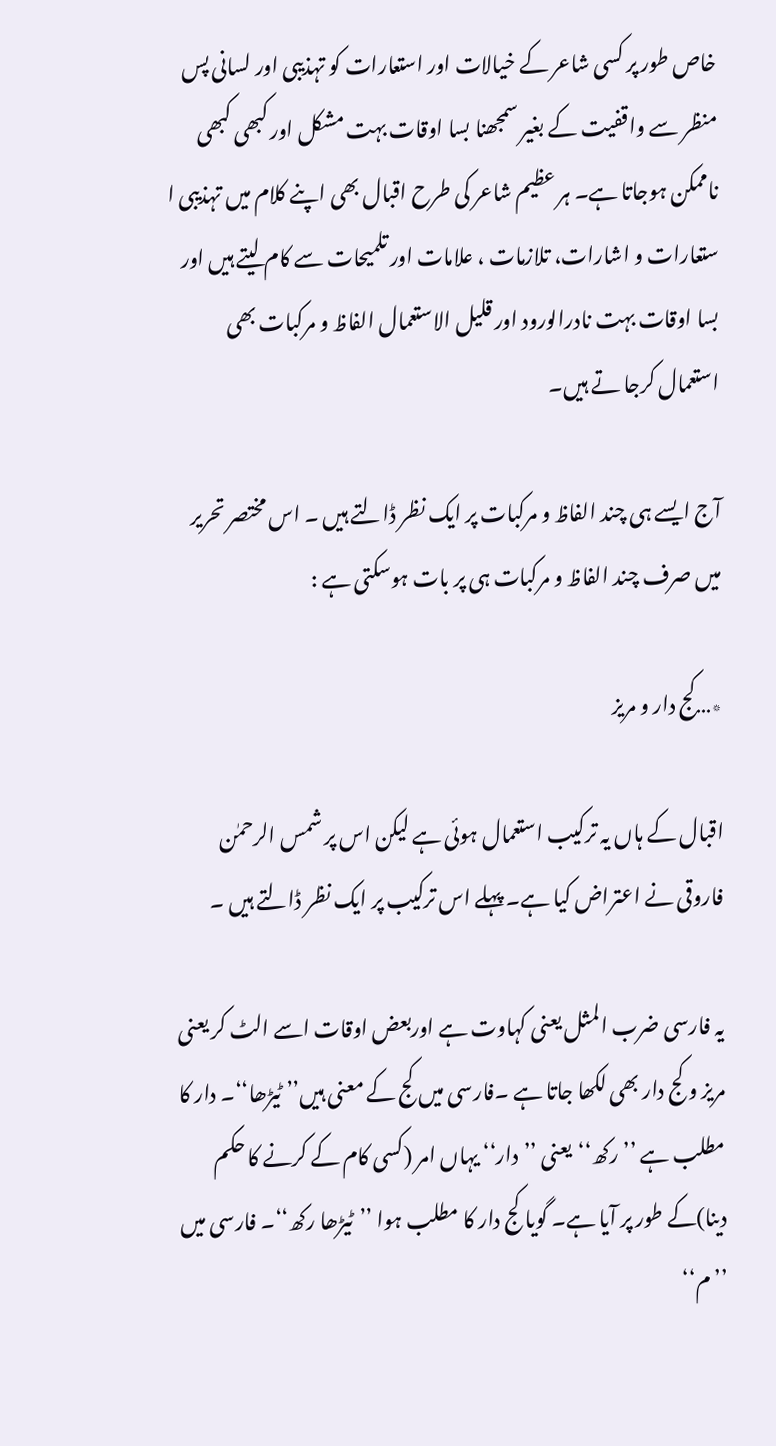خاص طور پر کسی شاعر کے خیالات اور استعارات کو تہذیبی اور لسانی پس منظر سے واقفیت کے بغیر سمجھنا بسا اوقات بہت مشکل اور کبھی کبھی ناممکن ہوجاتا ہے۔ ہر عظیم شاعر کی طرح اقبال بھی اپنے کلام میں تہذیبی ا ستعارات و اشارات، تلازمات ، علامات اور تلمیحات سے کام لیتے ہیں اور بسا اوقات بہت نادرالورود اور قلیل الاستعمال الفاظ و مرکبات بھی استعمال کرجا تے ہیں۔

آج ایسے ہی چند الفاظ و مرکبات پر ایک نظر ڈالتے ہیں ۔ اس مختصر تحریر میں صرف چند الفاظ و مرکبات ہی پر بات ہوسکتی ہے :

٭…کج دار و مریز

اقبال کے ہاں یہ ترکیب استعمال ہوئی ہے لیکن اس پر شمس الرحمٰن فاروقی نے اعتراض کیا ہے۔ پہلے اس ترکیب پر ایک نظر ڈالتے ہیں ۔

یہ فارسی ضرب المثل یعنی کہاوت ہے اوربعض اوقات اسے الٹ کر یعنی مریز و کج دار بھی لکھا جاتا ہے ۔فارسی میں کج کے معنی ہیں’’ ٹیڑھا‘‘۔ دار کا مطلب ہے ’’رکھ‘‘یعنی ’’دار‘‘ یہاں امر (کسی کام کے کرنے کا حکم دینا)کے طور پر آیا ہے۔ گویا کج دار کا مطلب ہوا ’’ٹیڑھا رکھ‘‘۔ فارسی میں ’’م‘‘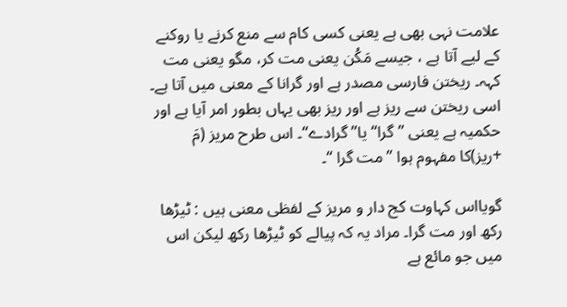علامت نہی بھی ہے یعنی کسی کام سے منع کرنے یا روکنے کے لیے آتا ہے ، جیسے مَکُن یعنی مت کر، مگو یعنی مت کہہ۔ ریختن فارسی مصدر ہے اور گرانا کے معنی میں آتا ہے۔ اسی ریختن سے ریز ہے اور ریز بھی یہاں بطور امر آیا ہے اور حکمیہ ہے یعنی ’’گرا‘‘ یا’’ گرادے‘‘۔ اس طرح مریز (مَ +ریز)کا مفہوم ہوا ’’مت گرا ‘‘۔

گویااس کہاوت کج دار و مریز کے لفظی معنی ہیں : ٹیڑھا رکھ اور مت گرا۔ مراد یہ کہ پیالے کو ٹیڑھا رکھ لیکن اس میں جو مائع ہے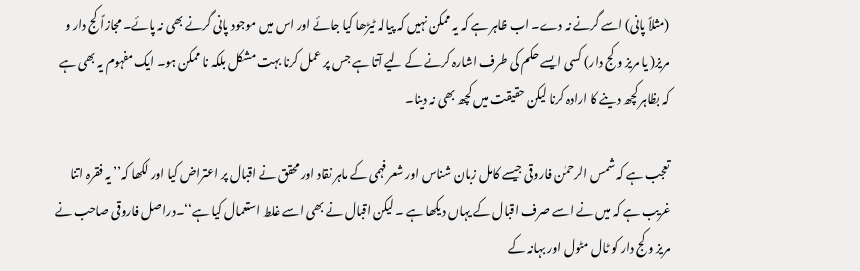(مثلاً پانی) اسے گرنے نہ دے۔ اب ظاہر ہے کہ یہ ممکن نہیں کہ پیالہ ٹیڑھا کیا جائے اور اس میں موجود پانی گرنے بھی نہ پائے۔ مجازاً کج دار و مریز( یا مریز و کج دار) کسی ایسے حکم کی طرف اشارہ کرنے کے لیے آتا ہے جس پر عمل کرنا بہت مشکل بلکہ نا ممکن ہو۔ ایک مفہوم یہ بھی ہے کہ بظاہر کچھ دینے کا ارادہ کرنا لیکن حقیقت میں کچھ بھی نہ دینا۔

تعجب ہے کہ شمس الرحمٰن فاروقی جیسے کامل زبان شناس اور شعرفہمی کے ماہر نقاد اور محقق نے اقبال پر اعتراض کیا اور لکھا کہ’’ یہ فقرہ اتنا غریب ہے کہ میں نے اسے صرف اقبال کے یہاں دیکھا ہے ۔ لیکن اقبال نے بھی اسے غلط استعمال کیا ہے‘‘۔دراصل فاروقی صاحب نے مریز و کج دار کو ٹال مٹول اور بہانہ کے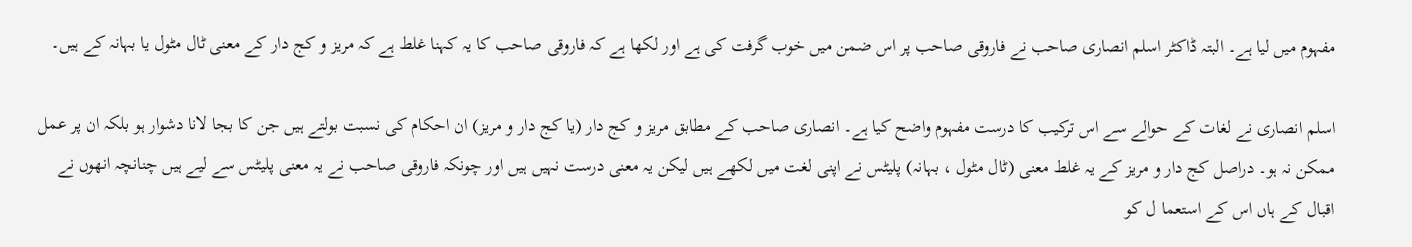مفہوم میں لیا ہے۔ البتہ ڈاکٹر اسلم انصاری صاحب نے فاروقی صاحب پر اس ضمن میں خوب گرفت کی ہے اور لکھا ہے کہ فاروقی صاحب کا یہ کہنا غلط ہے کہ مریز و کج دار کے معنی ٹال مٹول یا بہانہ کے ہیں۔

اسلم انصاری نے لغات کے حوالے سے اس ترکیب کا درست مفہوم واضح کیا ہے۔ انصاری صاحب کے مطابق مریز و کج دار (یا کج دار و مریز) ان احکام کی نسبت بولتے ہیں جن کا بجا لانا دشوار ہو بلکہ ان پر عمل ممکن نہ ہو۔ دراصل کج دار و مریز کے یہ غلط معنی (ٹال مٹول ، بہانہ) پلیٹس نے اپنی لغت میں لکھے ہیں لیکن یہ معنی درست نہیں ہیں اور چونکہ فاروقی صاحب نے یہ معنی پلیٹس سے لیے ہیں چنانچہ انھوں نے اقبال کے ہاں اس کے استعما ل کو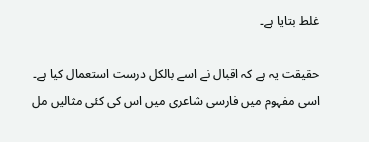غلط بتایا ہے۔

حقیقت یہ ہے کہ اقبال نے اسے بالکل درست استعمال کیا ہے۔ اسی مفہوم میں فارسی شاعری میں اس کی کئی مثالیں مل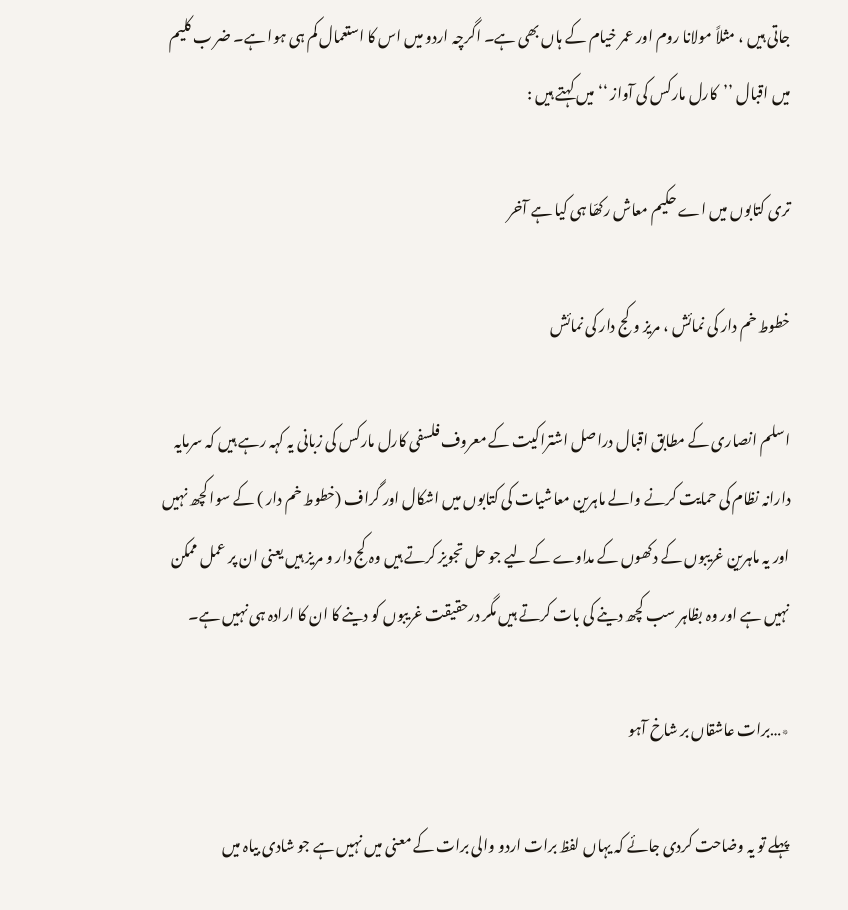جاتی ہیں ، مثلاً مولانا روم اور عمر خیام کے ہاں بھی ہے۔ اگرچہ اردو میں اس کا استعمال کم ہی ہوا ہے۔ ضر ب کلیم میں اقبال ’’کارل مارکس کی آواز ‘‘ میں کہتے ہیں :

تری کتابوں میں اے حکیم معاش رکھّا ہی کیا ہے آخر

خطوط خم دار کی نمائش ، مریز و کج دار کی نمائش

اسلم انصاری کے مطابق اقبال دراصل اشتراکیت کے معروف فلسفی کارل مارکس کی زبانی یہ کہہ رہے ہیں کہ سرمایہ دارانہ نظام کی حمایت کرنے والے ماہرین معاشیات کی کتابوں میں اشکال اور گراف (خطوط خم دار ) کے سوا کچھ نہیں اور یہ ماہرین غریبوں کے دکھوں کے مداوے کے لیے جو حل تجویز کرتے ہیں وہ کج دار و مریز ہیں یعنی ان پر عمل ممکن نہیں ہے اور وہ بظاہر سب کچھ دینے کی بات کرتے ہیں مگر درحقیقت غریبوں کو دینے کا ان کا ارادہ ہی نہیں ہے۔

٭…برات عاشقاں بر شاخ آہو

پہلے تو یہ وضاحت کردی جائے کہ یہاں لفظ برات اردو والی برات کے معنی میں نہیں ہے جو شادی بیاہ میں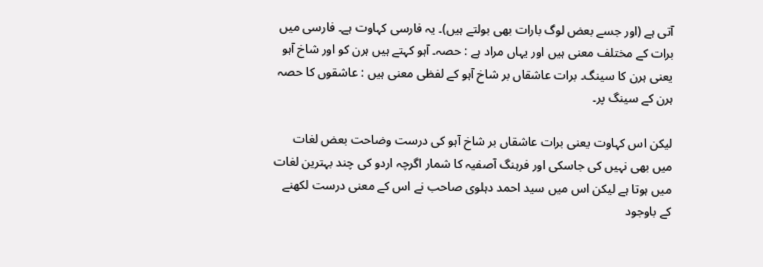آتی ہے (اور جسے بعض لوگ بارات بھی بولتے ہیں)۔ یہ فارسی کہاوت ہے۔ فارسی میں برات کے مختلف معنی ہیں اور یہاں مراد ہے : حصہ۔ آہو کہتے ہیں ہرن کو اور شاخ آہو یعنی ہرن کا سینگ۔ برات عاشقاں بر شاخ آہو کے لفظی معنی ہیں : عاشقوں کا حصہ ہرن کے سینگ پر۔

لیکن اس کہاوت یعنی برات عاشقاں بر شاخ آہو کی درست وضاحت بعض لغات میں بھی نہیں کی جاسکی اور فرہنگ آصفیہ کا شمار اگرچہ اردو کی چند بہترین لغات میں ہوتا ہے لیکن اس میں سید احمد دہلوی صاحب نے اس کے معنی درست لکھنے کے باوجود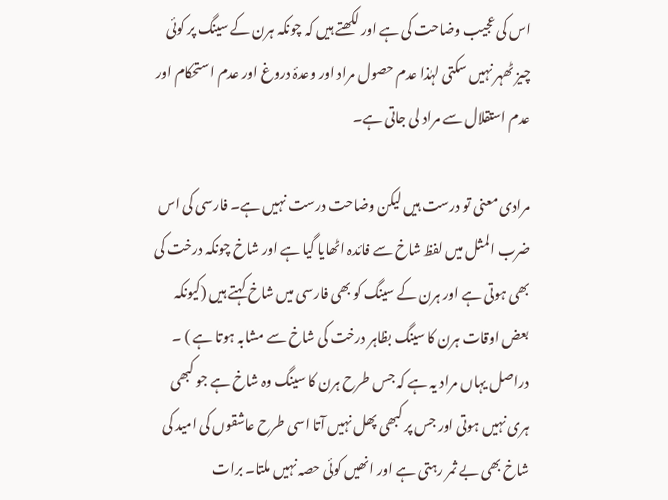اس کی عجیب وضاحت کی ہے اور لکھتے ہیں کہ چونکہ ہرن کے سینگ پر کوئی چیز ٹھہر نہیں سکتی لہٰذا عدم حصول مراد اور وعدۂ دروغ اور عدم استحکام اور عدم استقلال سے مراد لی جاتی ہے۔

مرادی معنی تو درست ہیں لیکن وضاحت درست نہیں ہے۔ فارسی کی اس ضرب المثل میں لفظ شاخ سے فائدہ اٹھایا گیا ہے اور شاخ چونکہ درخت کی بھی ہوتی ہے اور ہرن کے سینگ کو بھی فارسی میں شاخ کہتے ہیں (کیونکہ بعض اوقات ہرن کا سینگ بظاہر درخت کی شاخ سے مشابہ ہوتا ہے ) ۔ دراصل یہاں مراد یہ ہے کہ جس طرح ہرن کا سینگ وہ شاخ ہے جو کبھی ہری نہیں ہوتی اور جس پر کبھی پھل نہیں آتا اسی طرح عاشقوں کی امید کی شاخ بھی بے ثمر رہتی ہے اور انھیں کوئی حصہ نہیں ملتا۔ برات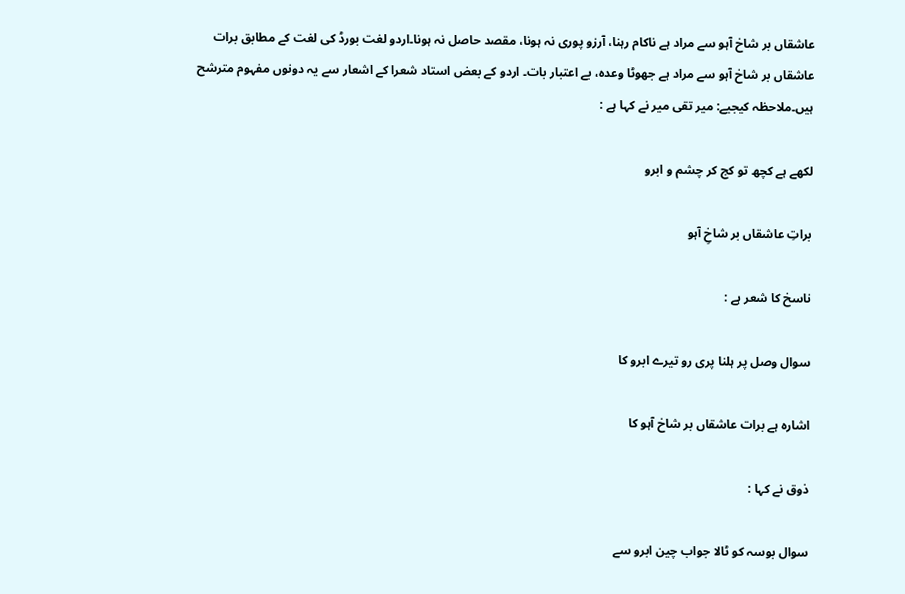عاشقاں بر شاخ آہو سے مراد ہے ناکام رہنا، آرزو پوری نہ ہونا، مقصد حاصل نہ ہونا۔اردو لغت بورڈ کی لغت کے مطابق برات عاشقاں بر شاخ آہو سے مراد ہے جھوٹا وعدہ، بے اعتبار بات۔ اردو کے بعض استاد شعرا کے اشعار سے یہ دونوں مفہوم مترشح ہیں۔ملاحظہ کیجیے: میر تقی میر نے کہا ہے :

لکھے ہے کچھ تو کج کر چشم و ابرو

براتِ عاشقاں بر شاخِ آہو

ناسخ کا شعر ہے :

سوال وصل پر ہلنا پری رو تیرے ابرو کا

اشارہ ہے برات عاشقاں بر شاخ آہو کا

ذوق نے کہا :

سوال بوسہ کو ٹالا جواب چین ابرو سے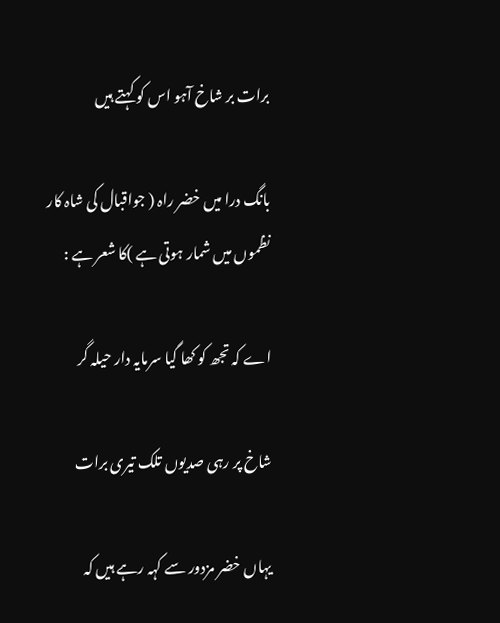برات بر شاخ آہو اس کو کہتے ہیں

بانگ درا میں خضر راہ ( جواقبال کی شاہ کار نظموں میں شمار ہوتی ہے )کا شعر ہے :

اے کہ تجھ کو کھا گیا سرمایہ دار حیلہ گر

شاخ پر رہی صدیوں تلک تیری برات

یہاں خضر مزدور سے کہہ رہے ہیں کہ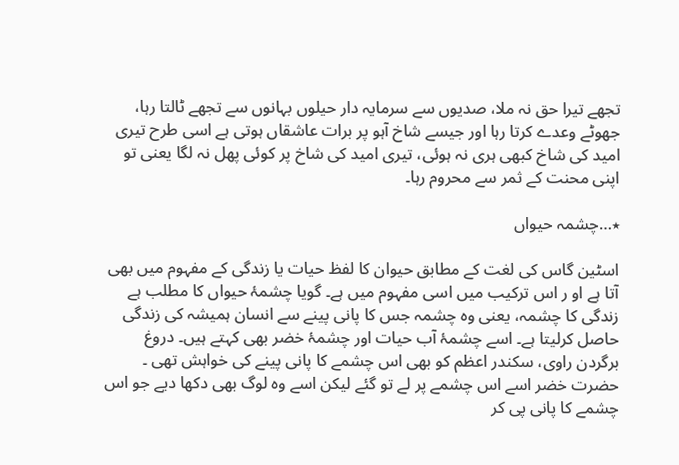تجھے تیرا حق نہ ملا، صدیوں سے سرمایہ دار حیلوں بہانوں سے تجھے ٹالتا رہا، جھوٹے وعدے کرتا رہا اور جیسے شاخ آہو پر برات عاشقاں ہوتی ہے اسی طرح تیری امید کی شاخ کبھی ہری نہ ہوئی، تیری امید کی شاخ پر کوئی پھل نہ لگا یعنی تو اپنی محنت کے ثمر سے محروم رہا۔

٭…چشمہ حیواں

اسٹین گاس کی لغت کے مطابق حیوان کا لفظ حیات یا زندگی کے مفہوم میں بھی آتا ہے او ر اس ترکیب میں اسی مفہوم میں ہے۔ گویا چشمۂ حیواں کا مطلب ہے زندگی کا چشمہ، یعنی وہ چشمہ جس کا پانی پینے سے انسان ہمیشہ کی زندگی حاصل کرلیتا ہے۔ اسے چشمۂ آب حیات اور چشمۂ خضر بھی کہتے ہیں۔ دروغ برگردن راوی، سکندر اعظم کو بھی اس چشمے کا پانی پینے کی خواہش تھی ۔ حضرت خضر اسے اس چشمے پر لے تو گئے لیکن اسے وہ لوگ بھی دکھا دیے جو اس چشمے کا پانی پی کر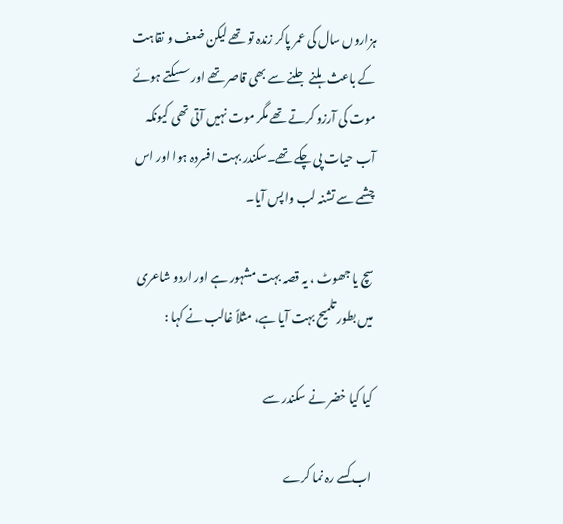ہزاروں سال کی عمر پاکر زندہ تو تھے لیکن ضعف و نقاہت کے باعث ہلنے جلنے سے بھی قاصر تھے اور سسکتے ہوئے موت کی آرزو کرتے تھے مگر موت نہیں آتی تھی کیونکہ آب حیات پی چکے تھے۔سکندر بہت افسردہ ہوا اور اس چشمے سے تشنہ لب واپس آیا۔

سچ یا جھوٹ ، یہ قصہ بہت مشہور ہے اور اردو شاعری میں بطور تلمیح بہت آیا ہے، مثلاً غالب نے کہا :

کیا کیا خضر نے سکندر سے

اب کسے رہ نما کرے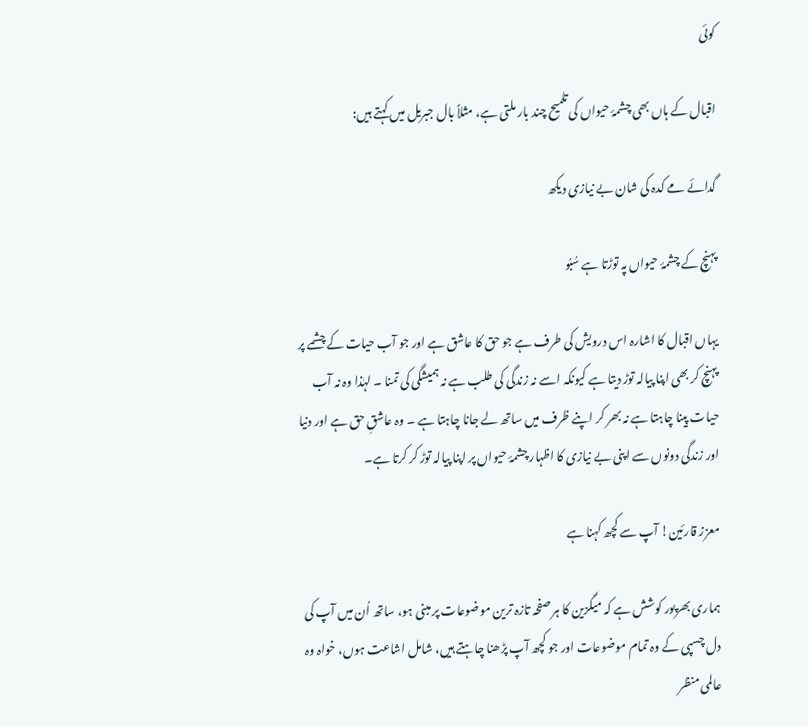کوئی

اقبال کے ہاں بھی چشمۂ حیواں کی تلمیح چند بار ملتی ہے، مثلاً بال جبریل میں کہتے ہیں:

گدائے مے کدہ کی شان بے نیازی دیکھ

پہنچ کے چشمۂ حیواں پہ توڑتا ہے سُبُو

یہاں اقبال کا اشارہ اس درویش کی طرف ہے جو حق کا عاشق ہے اور جو آب حیات کے چشمے پر پہنچ کر بھی اپنا پیالہ توڑ دیتا ہے کیونکہ اسے نہ زندگی کی طلب ہے نہ ہمیشگی کی تمنا ۔ لہٰذا وہ نہ آب حیات پینا چاہتا ہے نہ بھر کر اپنے ظرف میں ساتھ لے جانا چاہتا ہے ۔ وہ عاشقِ حق ہے اور دنیا اور زندگی دونوں سے اپنی بے نیازی کا اظہار چشمۂ حیواں پر اپنا پیالہ توڑ کر کرتا ہے۔

معزز قارئین! آپ سے کچھ کہنا ہے

ہماری بھرپور کوشش ہے کہ میگزین کا ہر صفحہ تازہ ترین موضوعات پر مبنی ہو، ساتھ اُن میں آپ کی دل چسپی کے وہ تمام موضوعات اور جو کچھ آپ پڑھنا چاہتے ہیں، شامل اشاعت ہوں، خواہ وہ عالمی منظر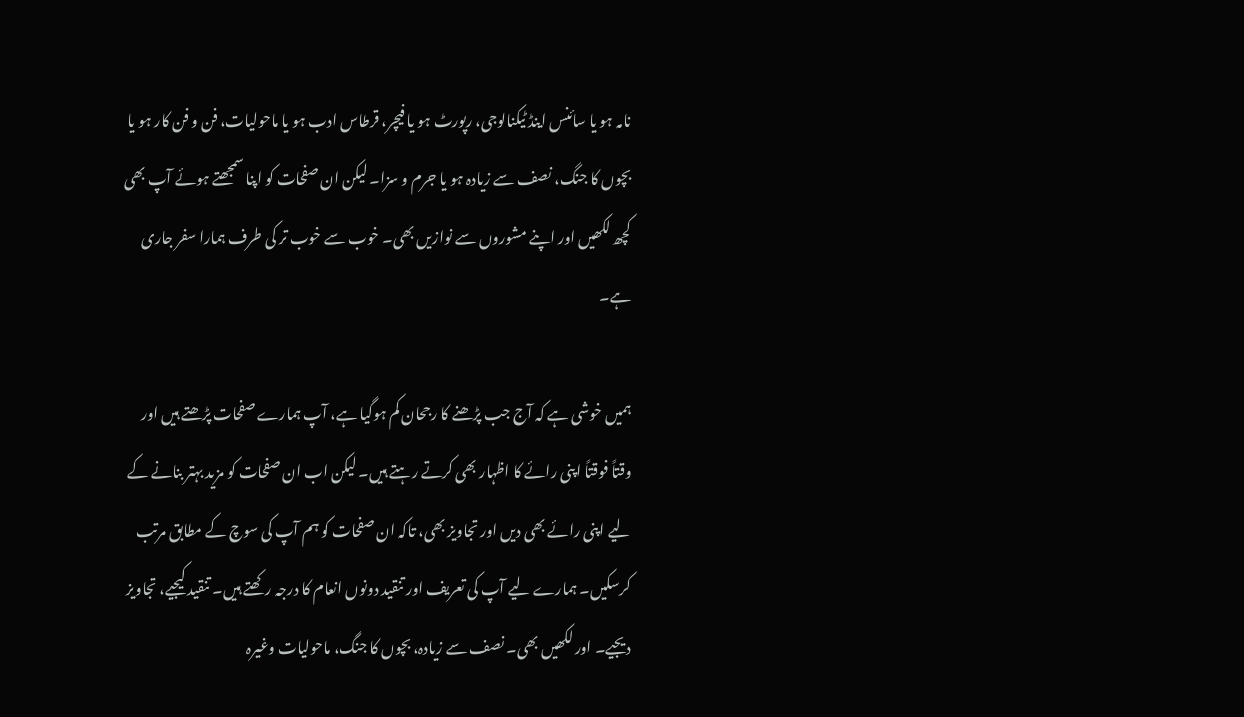نامہ ہو یا سائنس اینڈ ٹیکنالوجی، رپورٹ ہو یا فیچر، قرطاس ادب ہو یا ماحولیات، فن و فن کار ہو یا بچوں کا جنگ، نصف سے زیادہ ہو یا جرم و سزا۔ لیکن ان صفحات کو اپنا سمجھتے ہوئے آپ بھی کچھ لکھیں اور اپنے مشوروں سے نوازیں بھی۔ خوب سے خوب تر کی طرف ہمارا سفر جاری ہے۔

ہمیں خوشی ہے کہ آج جب پڑھنے کا رجحان کم ہوگیا ہے، آپ ہمارے صفحات پڑھتے ہیں اور وقتاً فوقتاً اپنی رائے کا اظہار بھی کرتے رہتے ہیں۔ لیکن اب ان صفحات کو مزید بہتر بنانے کے لیے اپنی رائے بھی دیں اور تجاویز بھی، تاکہ ان صفحات کو ہم آپ کی سوچ کے مطابق مرتب کرسکیں۔ ہمارے لیے آپ کی تعریف اور تنقید دونوں انعام کا درجہ رکھتے ہیں۔ تنقید کیجیے، تجاویز دیجیے۔ اور لکھیں بھی۔ نصف سے زیادہ، بچوں کا جنگ، ماحولیات وغیرہ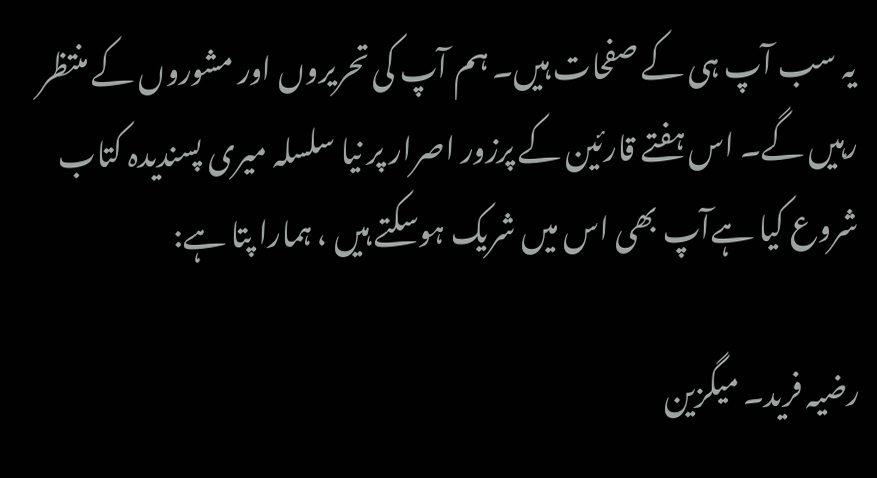یہ سب آپ ہی کے صفحات ہیں۔ ہم آپ کی تحریروں اور مشوروں کے منتظر رہیں گے۔ اس ہفتے قارئین کے پرزور اصرار پر نیا سلسلہ میری پسندیدہ کتاب شروع کیا ہےآپ بھی اس میں شریک ہوسکتے ہیں ، ہمارا پتا ہے:

رضیہ فرید۔ میگزین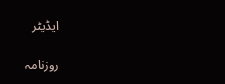ایڈیٹر

روزنامہ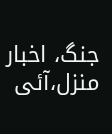جنگ، اخبار منزل،آئی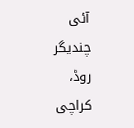آئی چندیگر روڈ، کراچی